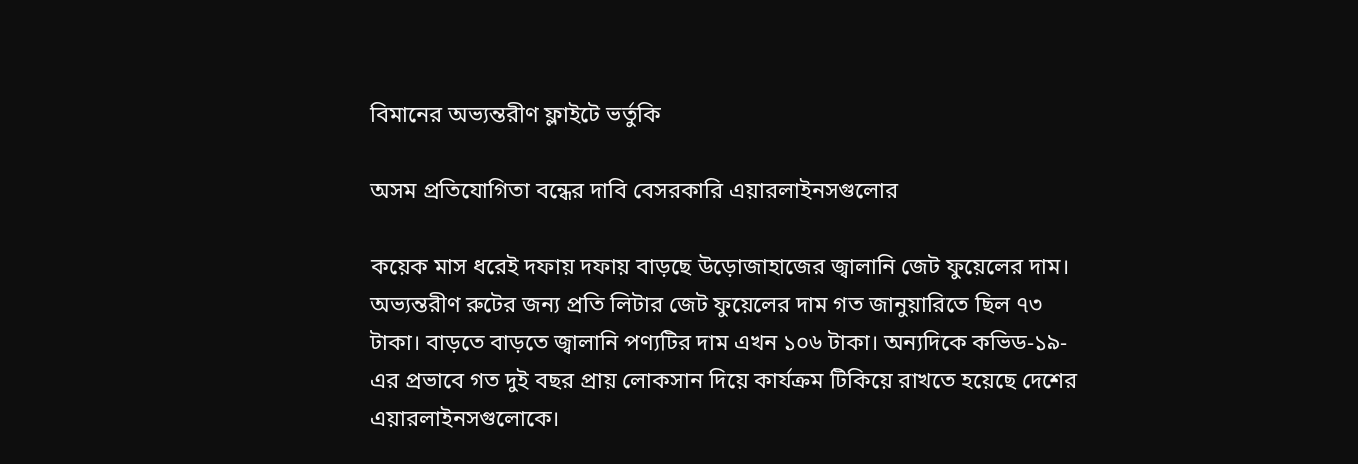বিমানের অভ্যন্তরীণ ফ্লাইটে ভর্তুকি

অসম প্রতিযোগিতা বন্ধের দাবি বেসরকারি এয়ারলাইনসগুলোর

কয়েক মাস ধরেই দফায় দফায় বাড়ছে উড়োজাহাজের জ্বালানি জেট ফুয়েলের দাম। অভ্যন্তরীণ রুটের জন্য প্রতি লিটার জেট ফুয়েলের দাম গত জানুয়ারিতে ছিল ৭৩ টাকা। বাড়তে বাড়তে জ্বালানি পণ্যটির দাম এখন ১০৬ টাকা। অন্যদিকে কভিড-১৯-এর প্রভাবে গত দুই বছর প্রায় লোকসান দিয়ে কার্যক্রম টিকিয়ে রাখতে হয়েছে দেশের এয়ারলাইনসগুলোকে।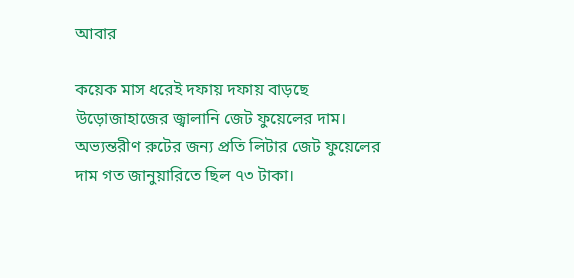আবার

কয়েক মাস ধরেই দফায় দফায় বাড়ছে উড়োজাহাজের জ্বালানি জেট ফুয়েলের দাম। অভ্যন্তরীণ রুটের জন্য প্রতি লিটার জেট ফুয়েলের দাম গত জানুয়ারিতে ছিল ৭৩ টাকা।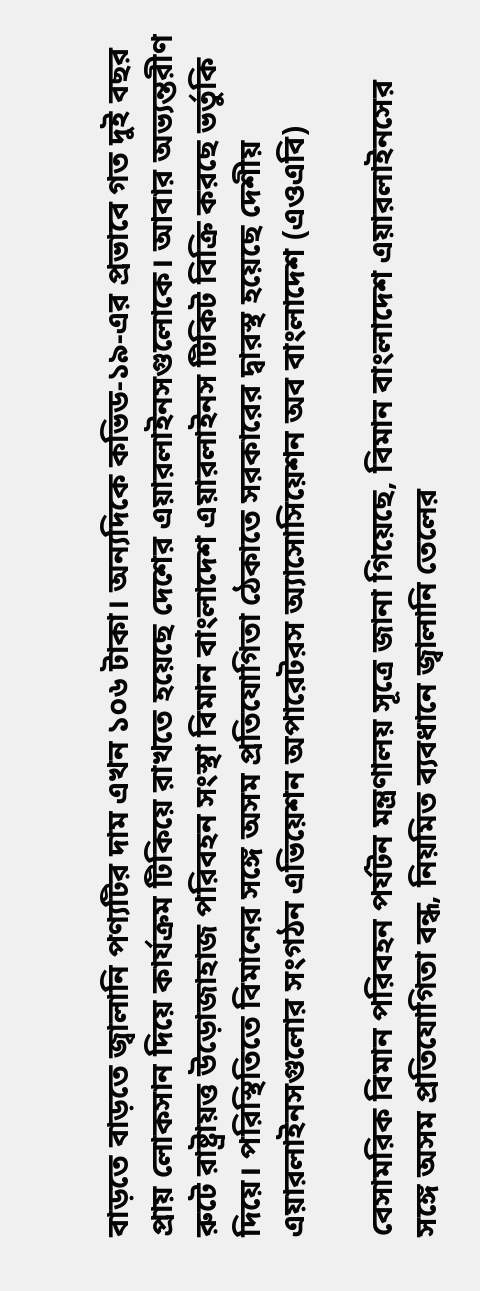বাড়তে বাড়তে জ্বালানি পণ্যটির দাম এখন ১০৬ টাকা। অন্যদিকে কভিড-১৯-এর প্রভাবে গত দুই বছর প্রায় লোকসান দিয়ে কার্যক্রম টিকিয়ে রাখতে হয়েছে দেশের এয়ারলাইনসগুলোকে। আবার অভ্যন্তরীণ রুটে রাষ্ট্রায়ত্ত উড়োজাহাজ পরিবহন সংস্থা বিমান বাংলাদেশ এয়ারলাইনস টিকিট বিক্রি করছে ভর্তুকি দিয়ে। পরিস্থিতিতে বিমানের সঙ্গে অসম প্রতিযোগিতা ঠেকাতে সরকারের দ্বারস্থ হয়েছে দেশীয় এয়ারলাইনসগুলোর সংগঠন এভিয়েশন অপারেটরস অ্যাসোসিয়েশন অব বাংলাদেশ (এওএবি)

বেসামরিক বিমান পরিবহন পর্যটন মন্ত্রণালয় সূত্রে জানা গিয়েছে, বিমান বাংলাদেশ এয়ারলাইনসের সঙ্গে অসম প্রতিযোগিতা বন্ধ, নিয়মিত ব্যবধানে জ্বালানি তেলের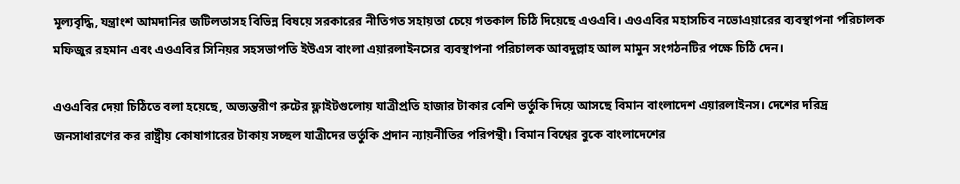মূল্যবৃদ্ধি, যন্ত্রাংশ আমদানির জটিলতাসহ বিভিন্ন বিষয়ে সরকারের নীতিগত সহায়তা চেয়ে গতকাল চিঠি দিয়েছে এওএবি। এওএবির মহাসচিব নভোএয়ারের ব্যবস্থাপনা পরিচালক মফিজুর রহমান এবং এওএবির সিনিয়র সহসভাপতি ইউএস বাংলা এয়ারলাইনসের ব্যবস্থাপনা পরিচালক আবদুল্লাহ আল মামুন সংগঠনটির পক্ষে চিঠি দেন।

এওএবির দেয়া চিঠিতে বলা হয়েছে, অভ্যন্তরীণ রুটের ফ্লাইটগুলোয় যাত্রীপ্রতি হাজার টাকার বেশি ভর্তুকি দিয়ে আসছে বিমান বাংলাদেশ এয়ারলাইনস। দেশের দরিদ্র জনসাধারণের কর রাষ্ট্রীয় কোষাগারের টাকায় সচ্ছল যাত্রীদের ভর্তুকি প্রদান ন্যায়নীতির পরিপন্থী। বিমান বিশ্বের বুকে বাংলাদেশের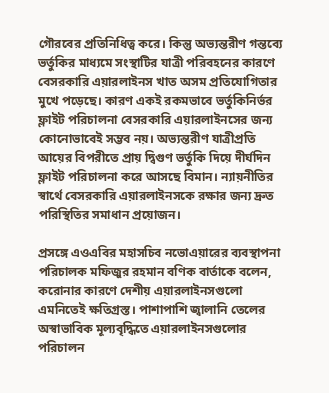গৌরবের প্রতিনিধিত্ব করে। কিন্তু অভ্যন্তরীণ গন্তব্যে ভর্তুকির মাধ্যমে সংস্থাটির যাত্রী পরিবহনের কারণে বেসরকারি এয়ারলাইনস খাত অসম প্রতিযোগিতার মুখে পড়েছে। কারণ একই রকমভাবে ভর্তুকিনির্ভর ফ্লাইট পরিচালনা বেসরকারি এয়ারলাইনসের জন্য কোনোভাবেই সম্ভব নয়। অভ্যন্তরীণ যাত্রীপ্রতি আয়ের বিপরীতে প্রায় দ্বিগুণ ভর্তুকি দিয়ে দীর্ঘদিন ফ্লাইট পরিচালনা করে আসছে বিমান। ন্যায়নীতির স্বার্থে বেসরকারি এয়ারলাইনসকে রক্ষার জন্য দ্রুত পরিস্থিতির সমাধান প্রয়োজন।

প্রসঙ্গে এওএবির মহাসচিব নভোএয়ারের ব্যবস্থাপনা পরিচালক মফিজুর রহমান বণিক বার্তাকে বলেন, করোনার কারণে দেশীয় এয়ারলাইনসগুলো এমনিতেই ক্ষতিগ্রস্ত। পাশাপাশি জ্বালানি তেলের অস্বাভাবিক মূল্যবৃদ্ধিতে এয়ারলাইনসগুলোর পরিচালন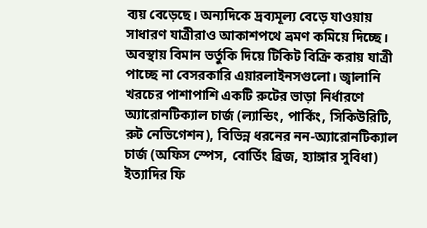ব্যয় বেড়েছে। অন্যদিকে দ্রব্যমূল্য বেড়ে যাওয়ায় সাধারণ যাত্রীরাও আকাশপথে ভ্রমণ কমিয়ে দিচ্ছে। অবস্থায় বিমান ভর্তুকি দিয়ে টিকিট বিক্রি করায় যাত্রী পাচ্ছে না বেসরকারি এয়ারলাইনসগুলো। জ্বালানি খরচের পাশাপাশি একটি রুটের ভাড়া নির্ধারণে অ্যারোনটিক্যাল চার্জ (ল্যান্ডিং, পার্কিং, সিকিউরিটি, রুট নেভিগেশন), বিভিন্ন ধরনের নন-অ্যারোনটিক্যাল চার্জ (অফিস স্পেস, বোর্ডিং ব্রিজ, হ্যাঙ্গার সুবিধা) ইত্যাদির ফি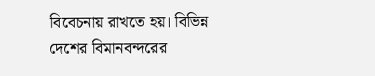বিবেচনায় রাখতে হয়। বিভিন্ন দেশের বিমানবন্দরের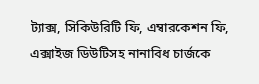ট্যাক্স, সিকিউরিটি ফি, এম্বারকেশন ফি, এক্সাইজ ডিউটিসহ নানাবিধ চার্জকে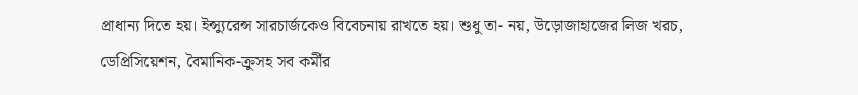প্রাধান্য দিতে হয়। ইন্স্যুরেন্স সারচার্জকেও বিবেচনায় রাখতে হয়। শুধু তা- নয়, উড়োজাহাজের লিজ খরচ, ডেপ্রিসিয়েশন, বৈমানিক-ক্রুসহ সব কর্মীর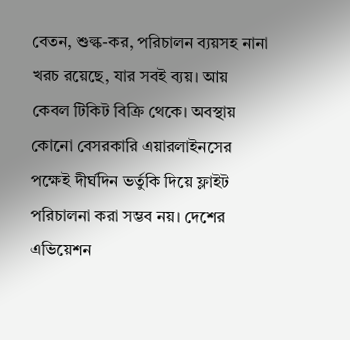বেতন, শুল্ক-কর, পরিচালন ব্যয়সহ নানা খরচ রয়েছে, যার সবই ব্যয়। আয় কেবল টিকিট বিক্রি থেকে। অবস্থায় কোনো বেসরকারি এয়ারলাইনসের পক্ষেই দীর্ঘদিন ভর্তুকি দিয়ে ফ্লাইট পরিচালনা করা সম্ভব নয়। দেশের এভিয়েশন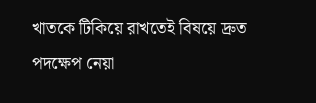খাতকে টিকিয়ে রাখতেই বিষয়ে দ্রুত পদক্ষেপ নেয়া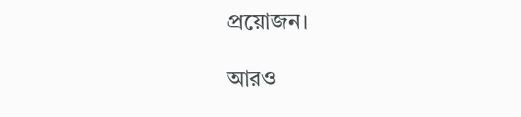প্রয়োজন।

আরও